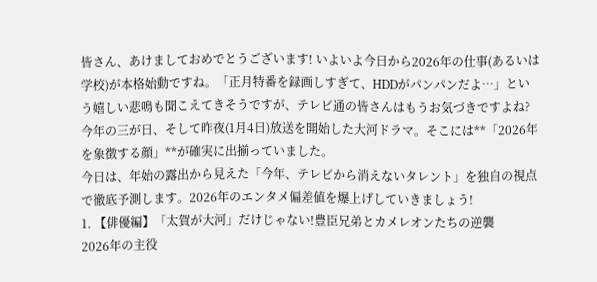皆さん、あけましておめでとうございます! いよいよ今日から2026年の仕事(あるいは学校)が本格始動ですね。「正月特番を録画しすぎて、HDDがパンパンだよ…」という嬉しい悲鳴も聞こえてきそうですが、テレビ通の皆さんはもうお気づきですよね?
今年の三が日、そして昨夜(1月4日)放送を開始した大河ドラマ。そこには**「2026年を象徴する顔」**が確実に出揃っていました。
今日は、年始の露出から見えた「今年、テレビから消えないタレント」を独自の視点で徹底予測します。2026年のエンタメ偏差値を爆上げしていきましょう!
1. 【俳優編】「太賀が大河」だけじゃない!豊臣兄弟とカメレオンたちの逆襲
2026年の主役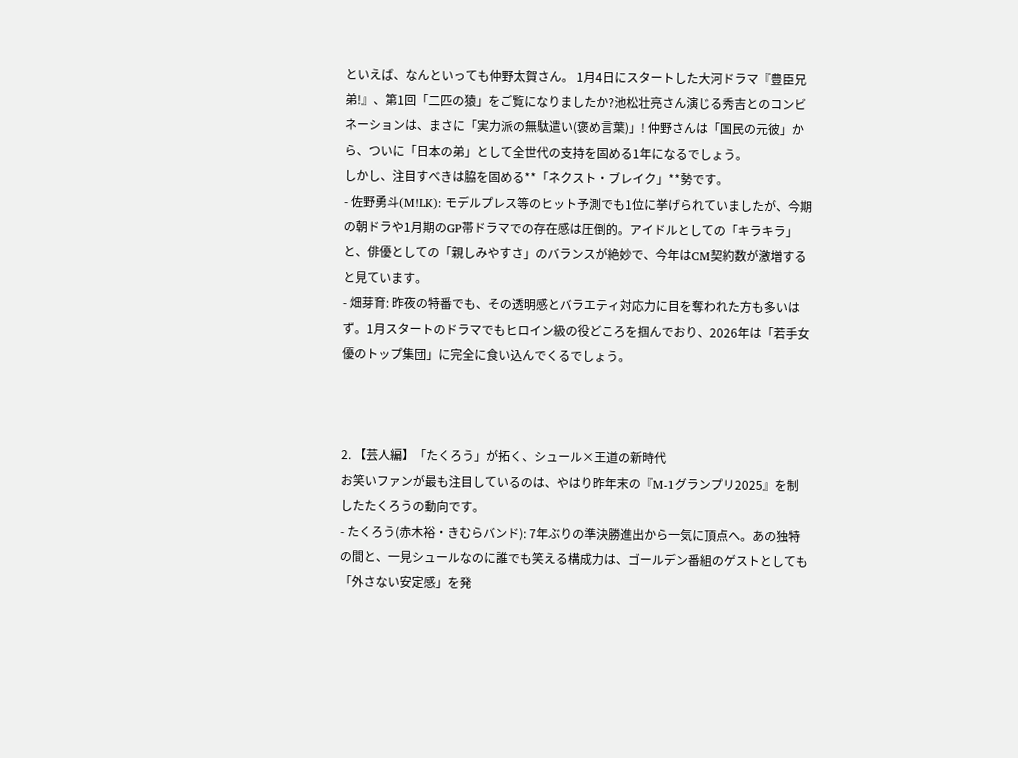といえば、なんといっても仲野太賀さん。 1月4日にスタートした大河ドラマ『豊臣兄弟!』、第1回「二匹の猿」をご覧になりましたか?池松壮亮さん演じる秀吉とのコンビネーションは、まさに「実力派の無駄遣い(褒め言葉)」! 仲野さんは「国民の元彼」から、ついに「日本の弟」として全世代の支持を固める1年になるでしょう。
しかし、注目すべきは脇を固める**「ネクスト・ブレイク」**勢です。
- 佐野勇斗(M!LK): モデルプレス等のヒット予測でも1位に挙げられていましたが、今期の朝ドラや1月期のGP帯ドラマでの存在感は圧倒的。アイドルとしての「キラキラ」と、俳優としての「親しみやすさ」のバランスが絶妙で、今年はCM契約数が激増すると見ています。
- 畑芽育: 昨夜の特番でも、その透明感とバラエティ対応力に目を奪われた方も多いはず。1月スタートのドラマでもヒロイン級の役どころを掴んでおり、2026年は「若手女優のトップ集団」に完全に食い込んでくるでしょう。



2. 【芸人編】「たくろう」が拓く、シュール×王道の新時代
お笑いファンが最も注目しているのは、やはり昨年末の『M-1グランプリ2025』を制したたくろうの動向です。
- たくろう(赤木裕・きむらバンド): 7年ぶりの準決勝進出から一気に頂点へ。あの独特の間と、一見シュールなのに誰でも笑える構成力は、ゴールデン番組のゲストとしても「外さない安定感」を発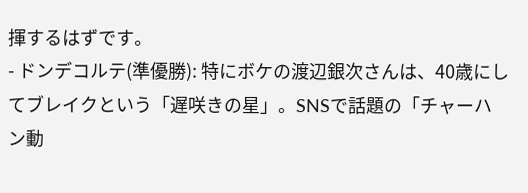揮するはずです。
- ドンデコルテ(準優勝): 特にボケの渡辺銀次さんは、40歳にしてブレイクという「遅咲きの星」。SNSで話題の「チャーハン動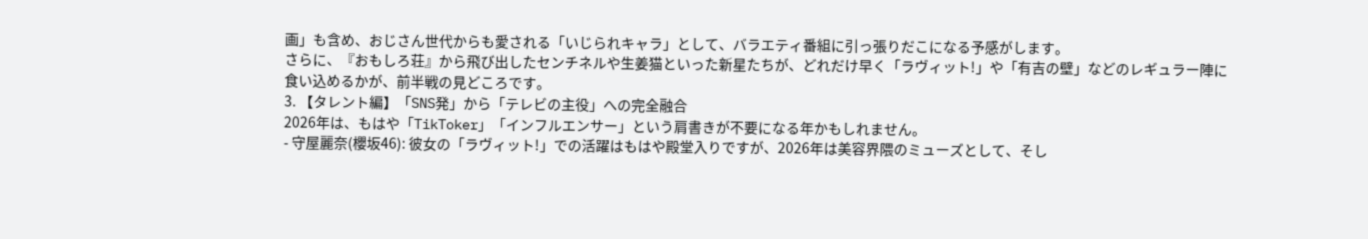画」も含め、おじさん世代からも愛される「いじられキャラ」として、バラエティ番組に引っ張りだこになる予感がします。
さらに、『おもしろ荘』から飛び出したセンチネルや生姜猫といった新星たちが、どれだけ早く「ラヴィット!」や「有吉の壁」などのレギュラー陣に食い込めるかが、前半戦の見どころです。
3. 【タレント編】「SNS発」から「テレビの主役」への完全融合
2026年は、もはや「TikToker」「インフルエンサー」という肩書きが不要になる年かもしれません。
- 守屋麗奈(櫻坂46): 彼女の「ラヴィット!」での活躍はもはや殿堂入りですが、2026年は美容界隈のミューズとして、そし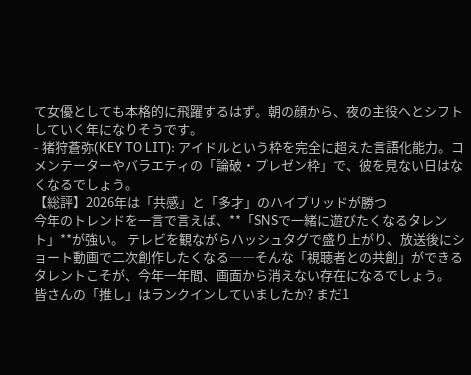て女優としても本格的に飛躍するはず。朝の顔から、夜の主役へとシフトしていく年になりそうです。
- 猪狩蒼弥(KEY TO LIT): アイドルという枠を完全に超えた言語化能力。コメンテーターやバラエティの「論破・プレゼン枠」で、彼を見ない日はなくなるでしょう。
【総評】2026年は「共感」と「多才」のハイブリッドが勝つ
今年のトレンドを一言で言えば、**「SNSで一緒に遊びたくなるタレント」**が強い。 テレビを観ながらハッシュタグで盛り上がり、放送後にショート動画で二次創作したくなる――そんな「視聴者との共創」ができるタレントこそが、今年一年間、画面から消えない存在になるでしょう。
皆さんの「推し」はランクインしていましたか? まだ1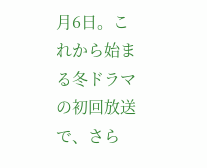月6日。これから始まる冬ドラマの初回放送で、さら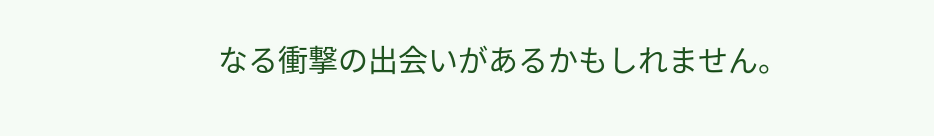なる衝撃の出会いがあるかもしれません。